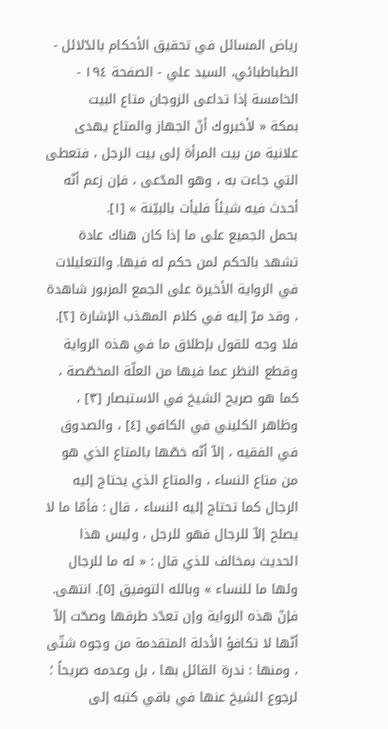رياض المسائل في تحقيق الأحكام بالدّلائل - الطباطبائي، السيد علي - الصفحة ١٩٤ - الخامسة إذا تداعى الزوجان متاع البيت
بمكة « لأخبروك أنّ الجهاز والمتاع يهدى علانية من بيت المرأة إلى بيت الرجل ، فتعطى التي جاءت به ، وهو المدّعى ، فإن زعم أنّه أحدث فيه شيئاً فليأت بالبيّنة » [١].
بحمل الجميع على ما إذا كان هناك عادة تشهد بالحكم لمن حكم له فيها. والتعليلات في الرواية الأخيرة على الجمع المزبور شاهدة ، وقد مرّ إليه في كلام المهذب الإشارة [٢].
فلا وجه للقول بإطلاق ما في هذه الرواية وقطع النظر عما فيها من العلّة المخصّصة ، كما هو صريح الشيخ في الاستبصار [٣] ، وظاهر الكليني في الكافي [٤] ، والصدوق في الفقيه ، إلاّ أنّه خصّها بالمتاع الذي هو من متاع النساء ، والمتاع الذي يحتاج إليه الرجال كما تحتاج إليه النساء ، قال : فأمّا ما لا يصلح إلاّ للرجال فهو للرجل ، وليس هذا الحديث بمخالف للذي قال : « له ما للرجال ولها ما للنساء » وبالله التوفيق [٥]. انتهى.
فإنّ هذه الرواية وإن تعدّد طرقها وصحّت إلاّ أنّها لا تكافؤ الأدلة المتقدمة من وجوه شتّى ، ومنها : ندرة القائل بها ، بل وعدمه صريحاً ؛ لرجوع الشيخ عنها في باقي كتبه إلى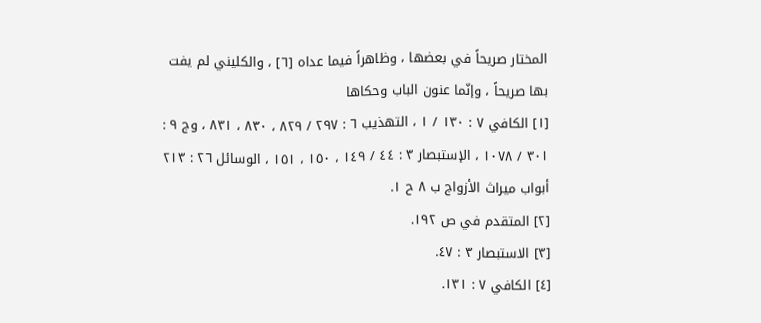المختار صريحاً في بعضها ، وظاهراً فيما عداه [٦] ، والكليني لم يفت بها صريحاً ، وإنّما عنون الباب وحكاها
[١] الكافي ٧ : ١٣٠ / ١ ، التهذيب ٦ : ٢٩٧ / ٨٢٩ ، ٨٣٠ ، ٨٣١ ، وج ٩ : ٣٠١ / ١٠٧٨ ، الإستبصار ٣ : ٤٤ / ١٤٩ ، ١٥٠ ، ١٥١ ، الوسائل ٢٦ : ٢١٣ أبواب ميراث الأزواج ب ٨ ح ١.
[٢] المتقدم في ص ١٩٢.
[٣] الاستبصار ٣ : ٤٧.
[٤] الكافي ٧ : ١٣١.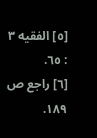[٥] الفقيه ٣ : ٦٥.
[٦] راجع ص ١٨٩.